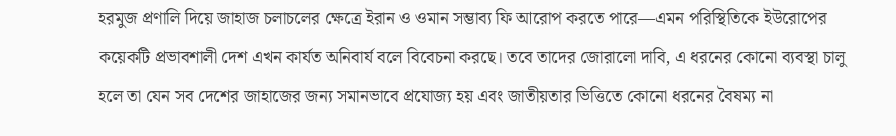হরমুজ প্রণালি দিয়ে জাহাজ চলাচলের ক্ষেত্রে ইরান ও ওমান সম্ভাব্য ফি আরোপ করতে পারে—এমন পরিস্থিতিকে ইউরোপের কয়েকটি প্রভাবশালী দেশ এখন কার্যত অনিবার্য বলে বিবেচনা করছে। তবে তাদের জোরালো দাবি, এ ধরনের কোনো ব্যবস্থা চালু হলে তা যেন সব দেশের জাহাজের জন্য সমানভাবে প্রযোজ্য হয় এবং জাতীয়তার ভিত্তিতে কোনো ধরনের বৈষম্য না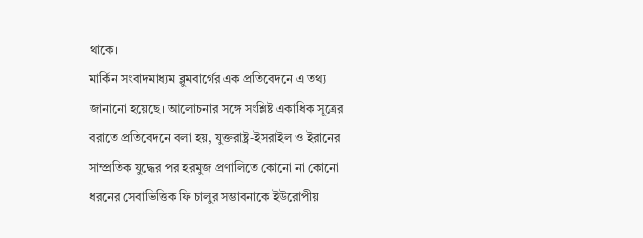থাকে।
মার্কিন সংবাদমাধ্যম ব্লুমবার্গের এক প্রতিবেদনে এ তথ্য জানানো হয়েছে। আলোচনার সঙ্গে সংশ্লিষ্ট একাধিক সূত্রের বরাতে প্রতিবেদনে বলা হয়, যুক্তরাষ্ট্র-ইসরাইল ও ইরানের সাম্প্রতিক যুদ্ধের পর হরমুজ প্রণালিতে কোনো না কোনো ধরনের সেবাভিত্তিক ফি চালুর সম্ভাবনাকে ইউরোপীয়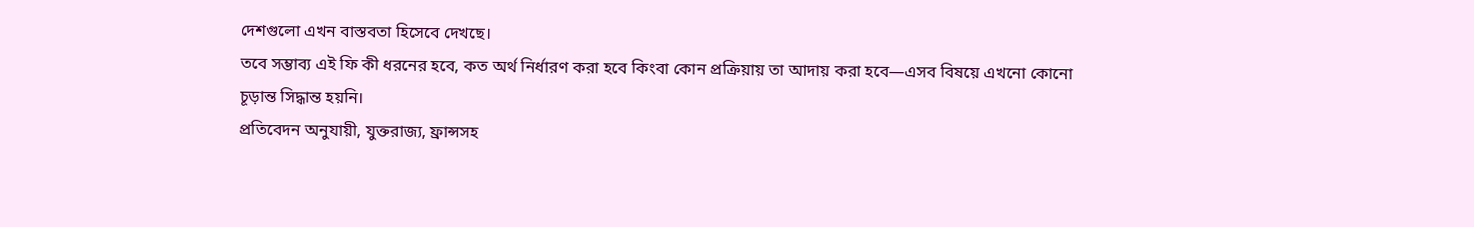দেশগুলো এখন বাস্তবতা হিসেবে দেখছে।
তবে সম্ভাব্য এই ফি কী ধরনের হবে, কত অর্থ নির্ধারণ করা হবে কিংবা কোন প্রক্রিয়ায় তা আদায় করা হবে—এসব বিষয়ে এখনো কোনো চূড়ান্ত সিদ্ধান্ত হয়নি।
প্রতিবেদন অনুযায়ী, যুক্তরাজ্য, ফ্রান্সসহ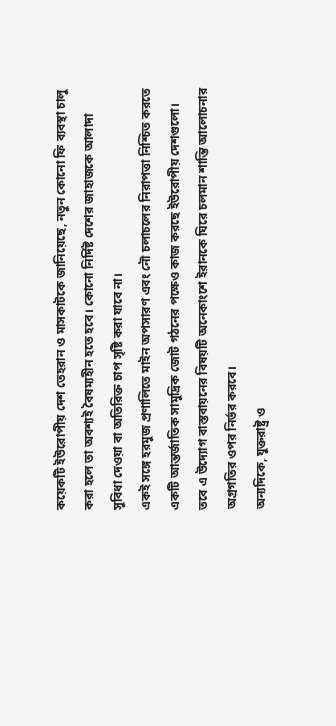কয়েকটি ইউরোপীয় দেশ তেহরান ও মাসকাটকে জানিয়েছে, নতুন কোনো ফি ব্যবস্থা চালু করা হলে তা অবশ্যই বৈষম্যহীন হতে হবে। কোনো নির্দিষ্ট দেশের জাহাজকে আলাদা সুবিধা দেওয়া বা অতিরিক্ত চাপ সৃষ্টি করা যাবে না।
একই সঙ্গে হরমুজ প্রণালিতে মাইন অপসারণ এবং নৌ চলাচলের নিরাপত্তা নিশ্চিত করতে একটি আন্তর্জাতিক সামুদ্রিক জোট গঠনের পক্ষেও কাজ করছে ইউরোপীয় দেশগুলো। তবে এ উদ্যোগ বাস্তবায়নের বিষয়টি অনেকাংশে ইরানকে ঘিরে চলমান শান্তি আলোচনার অগ্রগতির ওপর নির্ভর করবে।
অন্যদিকে, যুক্তরাষ্ট্র ও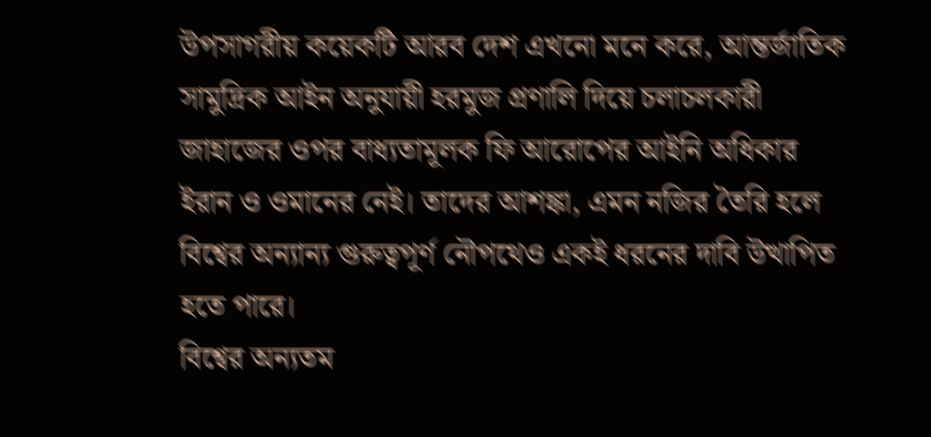উপসাগরীয় কয়েকটি আরব দেশ এখনো মনে করে, আন্তর্জাতিক সামুদ্রিক আইন অনুযায়ী হরমুজ প্রণালি দিয়ে চলাচলকারী জাহাজের ওপর বাধ্যতামূলক ফি আরোপের আইনি অধিকার ইরান ও ওমানের নেই। তাদের আশঙ্কা, এমন নজির তৈরি হলে বিশ্বের অন্যান্য গুরুত্বপূর্ণ নৌপথেও একই ধরনের দাবি উত্থাপিত হতে পারে।
বিশ্বের অন্যতম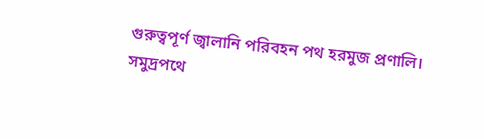গুরুত্বপূর্ণ জ্বালানি পরিবহন পথ হরমুজ প্রণালি। সমুদ্রপথে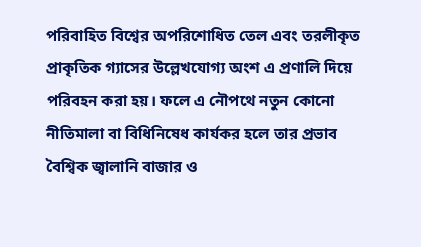পরিবাহিত বিশ্বের অপরিশোধিত তেল এবং তরলীকৃত প্রাকৃতিক গ্যাসের উল্লেখযোগ্য অংশ এ প্রণালি দিয়ে পরিবহন করা হয়। ফলে এ নৌপথে নতুন কোনো নীতিমালা বা বিধিনিষেধ কার্যকর হলে তার প্রভাব বৈশ্বিক জ্বালানি বাজার ও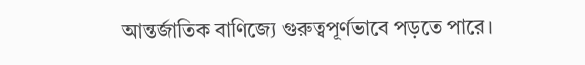আন্তর্জাতিক বাণিজ্যে গুরুত্বপূর্ণভাবে পড়তে পারে।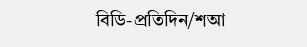বিডি-প্রতিদিন/শআ